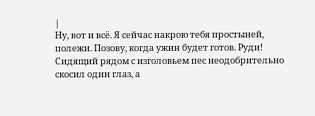|
Ну, вот и всё. Я сейчас накрою тебя простыней, полежи. Позову, когда ужин будет готов. Руди!
Сидящий рядом с изголовьем пес неодобрительно скосил один глаз, а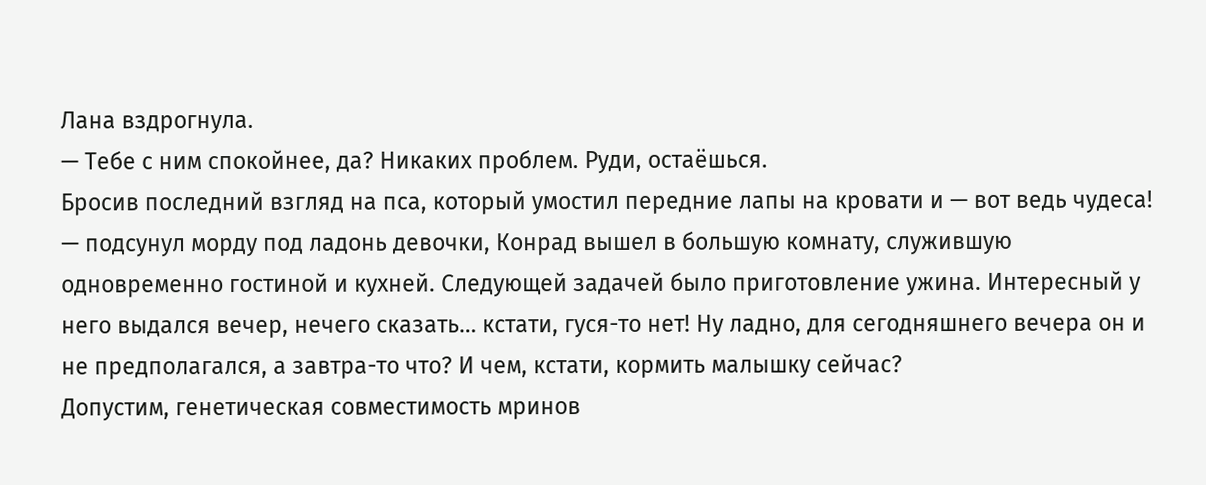Лана вздрогнула.
— Тебе с ним спокойнее, да? Никаких проблем. Руди, остаёшься.
Бросив последний взгляд на пса, который умостил передние лапы на кровати и — вот ведь чудеса! — подсунул морду под ладонь девочки, Конрад вышел в большую комнату, служившую одновременно гостиной и кухней. Следующей задачей было приготовление ужина. Интересный у него выдался вечер, нечего сказать… кстати, гуся-то нет! Ну ладно, для сегодняшнего вечера он и не предполагался, а завтра-то что? И чем, кстати, кормить малышку сейчас?
Допустим, генетическая совместимость мринов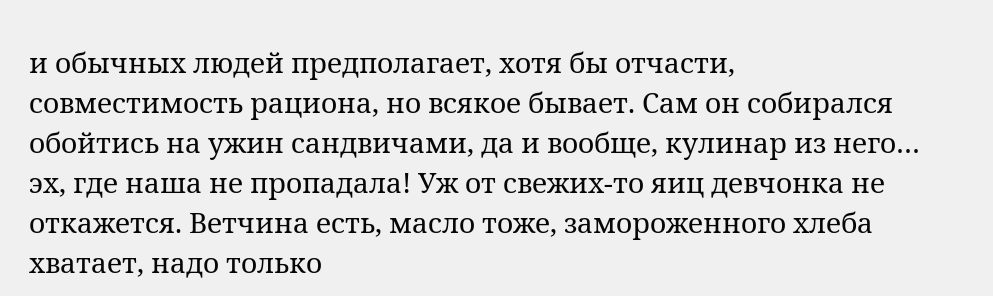и обычных людей предполагает, хотя бы отчасти, совместимость рациона, но всякое бывает. Сам он собирался обойтись на ужин сандвичами, да и вообще, кулинар из него… эх, где наша не пропадала! Уж от свежих-то яиц девчонка не откажется. Ветчина есть, масло тоже, замороженного хлеба хватает, надо только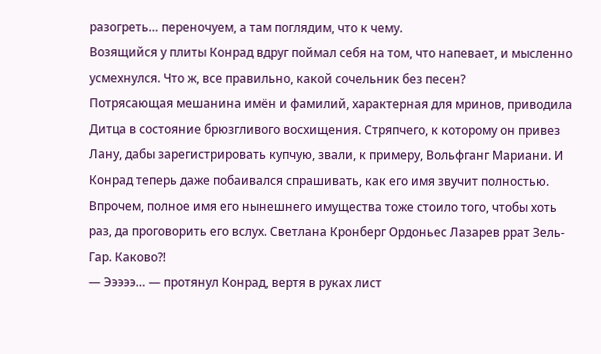разогреть… переночуем, а там поглядим, что к чему.
Возящийся у плиты Конрад вдруг поймал себя на том, что напевает, и мысленно усмехнулся. Что ж, все правильно, какой сочельник без песен?
Потрясающая мешанина имён и фамилий, характерная для мринов, приводила Дитца в состояние брюзгливого восхищения. Стряпчего, к которому он привез Лану, дабы зарегистрировать купчую, звали, к примеру, Вольфганг Мариани. И Конрад теперь даже побаивался спрашивать, как его имя звучит полностью.
Впрочем, полное имя его нынешнего имущества тоже стоило того, чтобы хоть раз, да проговорить его вслух. Светлана Кронберг Ордоньес Лазарев ррат Зель-Гар. Каково?!
— Эээээ… — протянул Конрад, вертя в руках лист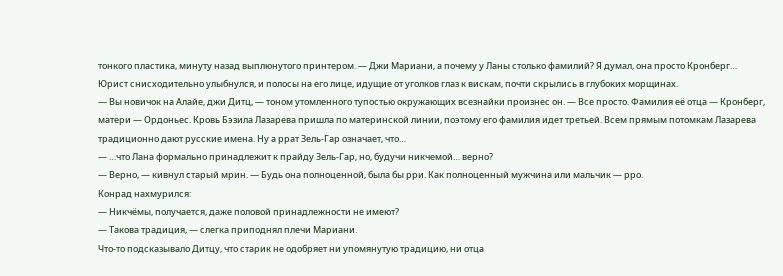тонкого пластика, минуту назад выплюнутого принтером. — Джи Мариани, а почему у Ланы столько фамилий? Я думал, она просто Кронберг…
Юрист снисходительно улыбнулся, и полосы на его лице, идущие от уголков глаз к вискам, почти скрылись в глубоких морщинах.
— Вы новичок на Алайе, джи Дитц, — тоном утомленного тупостью окружающих всезнайки произнес он. — Все просто. Фамилия её отца — Кронберг, матери — Ордоньес. Кровь Бэзила Лазарева пришла по материнской линии, поэтому его фамилия идет третьей. Всем прямым потомкам Лазарева традиционно дают русские имена. Ну а ррат Зель-Гар означает, что…
— …что Лана формально принадлежит к прайду Зель-Гар, но, будучи никчемой… верно?
— Верно, — кивнул старый мрин. — Будь она полноценной, была бы рри. Как полноценный мужчина или мальчик — рро.
Конрад нахмурился:
— Никчёмы, получается, даже половой принадлежности не имеют?
— Такова традиция, — слегка приподнял плечи Мариани.
Что-то подсказывало Дитцу, что старик не одобряет ни упомянутую традицию, ни отца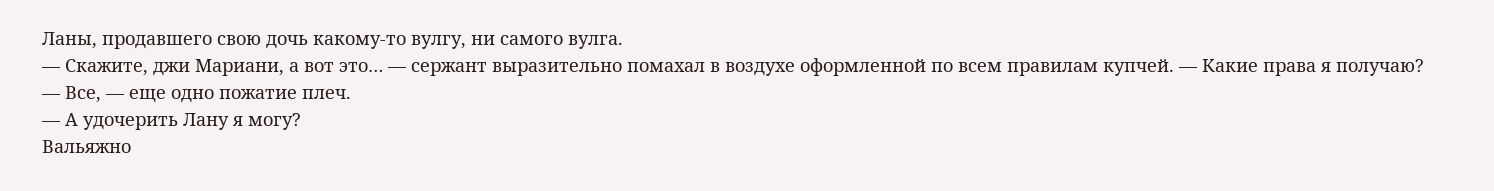Ланы, продавшего свою дочь какому-то вулгу, ни самого вулга.
— Скажите, джи Мариани, а вот это… — сержант выразительно помахал в воздухе оформленной по всем правилам купчей. — Какие права я получаю?
— Все, — еще одно пожатие плеч.
— А удочерить Лану я могу?
Вальяжно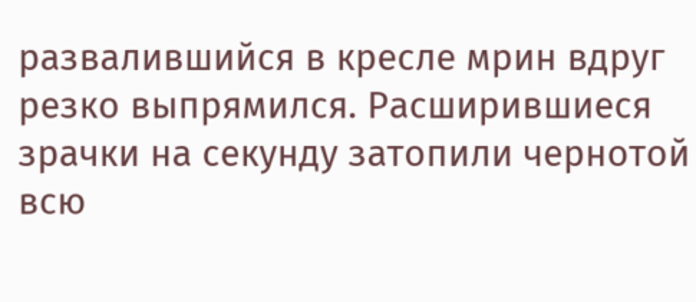развалившийся в кресле мрин вдруг резко выпрямился. Расширившиеся зрачки на секунду затопили чернотой всю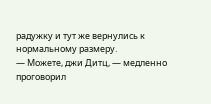радужку и тут же вернулись к нормальному размеру.
— Можете, джи Дитц, — медленно проговорил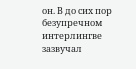он. В до сих пор безупречном интерлингве зазвучал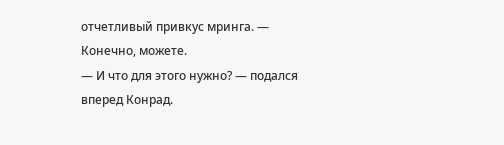отчетливый привкус мринга. — Конечно, можете.
— И что для этого нужно? — подался вперед Конрад.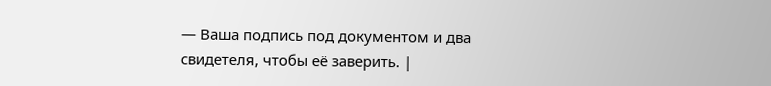— Ваша подпись под документом и два свидетеля, чтобы её заверить. |